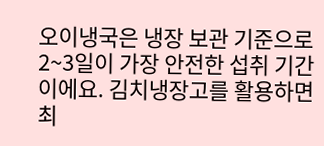오이냉국은 냉장 보관 기준으로 2~3일이 가장 안전한 섭취 기간이에요. 김치냉장고를 활용하면 최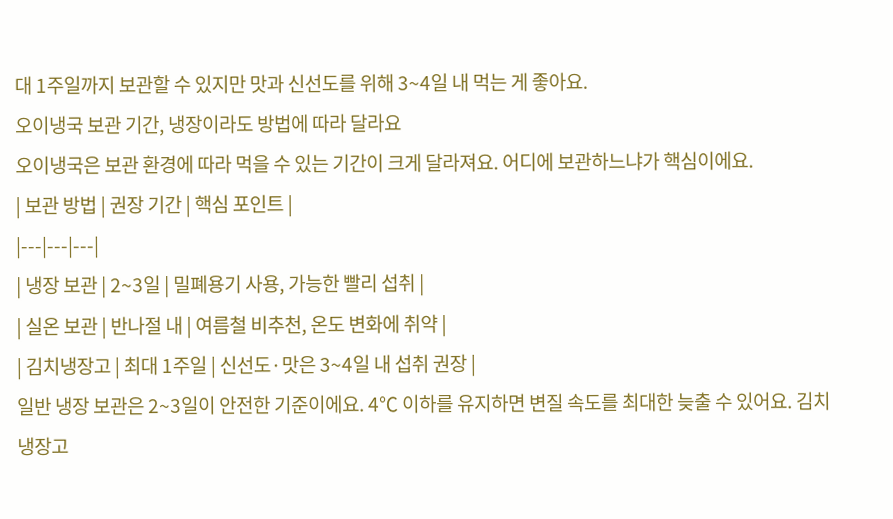대 1주일까지 보관할 수 있지만 맛과 신선도를 위해 3~4일 내 먹는 게 좋아요.
오이냉국 보관 기간, 냉장이라도 방법에 따라 달라요
오이냉국은 보관 환경에 따라 먹을 수 있는 기간이 크게 달라져요. 어디에 보관하느냐가 핵심이에요.
| 보관 방법 | 권장 기간 | 핵심 포인트 |
|---|---|---|
| 냉장 보관 | 2~3일 | 밀폐용기 사용, 가능한 빨리 섭취 |
| 실온 보관 | 반나절 내 | 여름철 비추천, 온도 변화에 취약 |
| 김치냉장고 | 최대 1주일 | 신선도·맛은 3~4일 내 섭취 권장 |
일반 냉장 보관은 2~3일이 안전한 기준이에요. 4℃ 이하를 유지하면 변질 속도를 최대한 늦출 수 있어요. 김치냉장고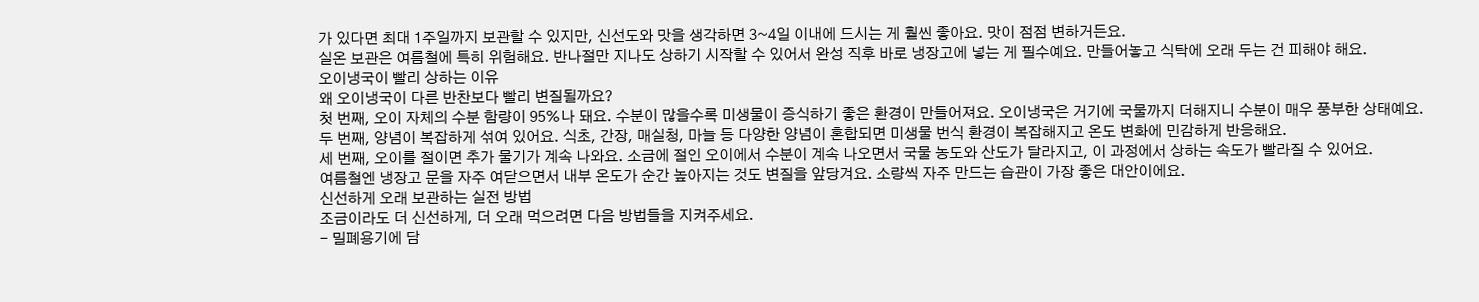가 있다면 최대 1주일까지 보관할 수 있지만, 신선도와 맛을 생각하면 3~4일 이내에 드시는 게 훨씬 좋아요. 맛이 점점 변하거든요.
실온 보관은 여름철에 특히 위험해요. 반나절만 지나도 상하기 시작할 수 있어서 완성 직후 바로 냉장고에 넣는 게 필수예요. 만들어놓고 식탁에 오래 두는 건 피해야 해요.
오이냉국이 빨리 상하는 이유
왜 오이냉국이 다른 반찬보다 빨리 변질될까요?
첫 번째, 오이 자체의 수분 함량이 95%나 돼요. 수분이 많을수록 미생물이 증식하기 좋은 환경이 만들어져요. 오이냉국은 거기에 국물까지 더해지니 수분이 매우 풍부한 상태예요.
두 번째, 양념이 복잡하게 섞여 있어요. 식초, 간장, 매실청, 마늘 등 다양한 양념이 혼합되면 미생물 번식 환경이 복잡해지고 온도 변화에 민감하게 반응해요.
세 번째, 오이를 절이면 추가 물기가 계속 나와요. 소금에 절인 오이에서 수분이 계속 나오면서 국물 농도와 산도가 달라지고, 이 과정에서 상하는 속도가 빨라질 수 있어요.
여름철엔 냉장고 문을 자주 여닫으면서 내부 온도가 순간 높아지는 것도 변질을 앞당겨요. 소량씩 자주 만드는 습관이 가장 좋은 대안이에요.
신선하게 오래 보관하는 실전 방법
조금이라도 더 신선하게, 더 오래 먹으려면 다음 방법들을 지켜주세요.
- 밀폐용기에 담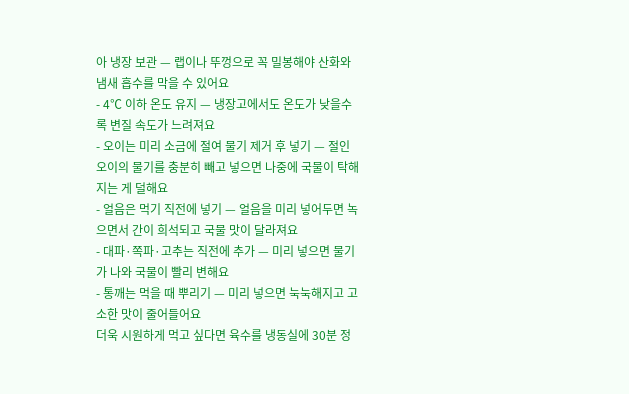아 냉장 보관 — 랩이나 뚜껑으로 꼭 밀봉해야 산화와 냄새 흡수를 막을 수 있어요
- 4℃ 이하 온도 유지 — 냉장고에서도 온도가 낮을수록 변질 속도가 느려져요
- 오이는 미리 소금에 절여 물기 제거 후 넣기 — 절인 오이의 물기를 충분히 빼고 넣으면 나중에 국물이 탁해지는 게 덜해요
- 얼음은 먹기 직전에 넣기 — 얼음을 미리 넣어두면 녹으면서 간이 희석되고 국물 맛이 달라져요
- 대파·쪽파·고추는 직전에 추가 — 미리 넣으면 물기가 나와 국물이 빨리 변해요
- 통깨는 먹을 때 뿌리기 — 미리 넣으면 눅눅해지고 고소한 맛이 줄어들어요
더욱 시원하게 먹고 싶다면 육수를 냉동실에 30분 정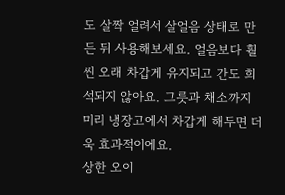도 살짝 얼려서 살얼음 상태로 만든 뒤 사용해보세요. 얼음보다 훨씬 오래 차갑게 유지되고 간도 희석되지 않아요. 그릇과 채소까지 미리 냉장고에서 차갑게 해두면 더욱 효과적이에요.
상한 오이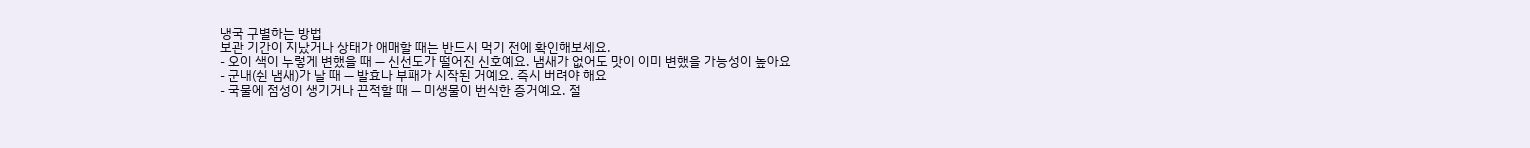냉국 구별하는 방법
보관 기간이 지났거나 상태가 애매할 때는 반드시 먹기 전에 확인해보세요.
- 오이 색이 누렇게 변했을 때 — 신선도가 떨어진 신호예요. 냄새가 없어도 맛이 이미 변했을 가능성이 높아요
- 군내(쉰 냄새)가 날 때 — 발효나 부패가 시작된 거예요. 즉시 버려야 해요
- 국물에 점성이 생기거나 끈적할 때 — 미생물이 번식한 증거예요. 절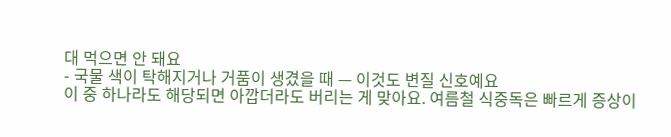대 먹으면 안 돼요
- 국물 색이 탁해지거나 거품이 생겼을 때 — 이것도 변질 신호예요
이 중 하나라도 해당되면 아깝더라도 버리는 게 맞아요. 여름철 식중독은 빠르게 증상이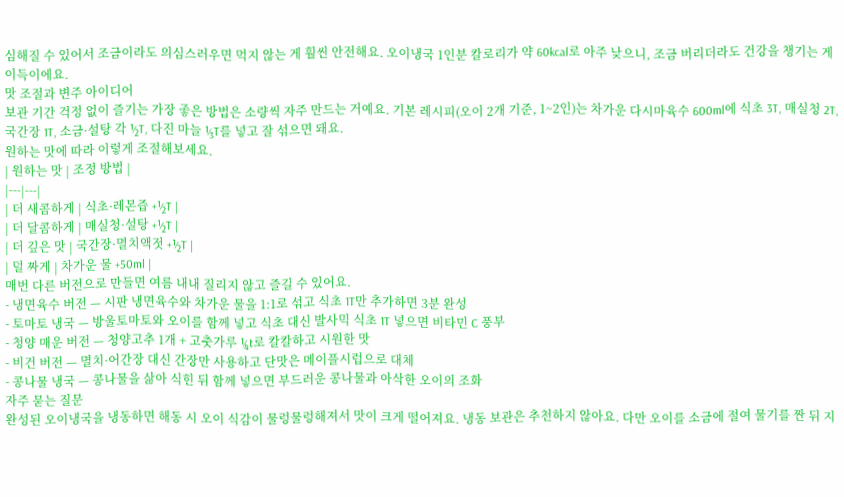심해질 수 있어서 조금이라도 의심스러우면 먹지 않는 게 훨씬 안전해요. 오이냉국 1인분 칼로리가 약 60kcal로 아주 낮으니, 조금 버리더라도 건강을 챙기는 게 이득이에요.
맛 조절과 변주 아이디어
보관 기간 걱정 없이 즐기는 가장 좋은 방법은 소량씩 자주 만드는 거예요. 기본 레시피(오이 2개 기준, 1~2인)는 차가운 다시마육수 600ml에 식초 3T, 매실청 2T, 국간장 1T, 소금·설탕 각 ½T, 다진 마늘 ⅓T를 넣고 잘 섞으면 돼요.
원하는 맛에 따라 이렇게 조절해보세요.
| 원하는 맛 | 조정 방법 |
|---|---|
| 더 새콤하게 | 식초·레몬즙 +½T |
| 더 달콤하게 | 매실청·설탕 +½T |
| 더 깊은 맛 | 국간장·멸치액젓 +½T |
| 덜 짜게 | 차가운 물 +50ml |
매번 다른 버전으로 만들면 여름 내내 질리지 않고 즐길 수 있어요.
- 냉면육수 버전 — 시판 냉면육수와 차가운 물을 1:1로 섞고 식초 1T만 추가하면 3분 완성
- 토마토 냉국 — 방울토마토와 오이를 함께 넣고 식초 대신 발사믹 식초 1T 넣으면 비타민 C 풍부
- 청양 매운 버전 — 청양고추 1개 + 고춧가루 ¼t로 칼칼하고 시원한 맛
- 비건 버전 — 멸치·어간장 대신 간장만 사용하고 단맛은 메이플시럽으로 대체
- 콩나물 냉국 — 콩나물을 삶아 식힌 뒤 함께 넣으면 부드러운 콩나물과 아삭한 오이의 조화
자주 묻는 질문
완성된 오이냉국을 냉동하면 해동 시 오이 식감이 물렁물렁해져서 맛이 크게 떨어져요. 냉동 보관은 추천하지 않아요. 다만 오이를 소금에 절여 물기를 짠 뒤 지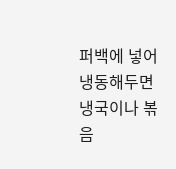퍼백에 넣어 냉동해두면 냉국이나 볶음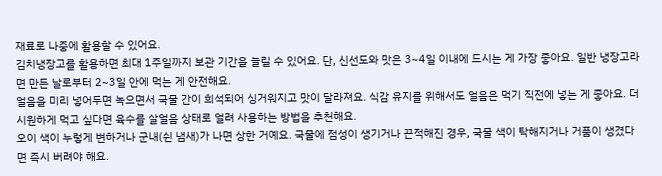재료로 나중에 활용할 수 있어요.
김치냉장고를 활용하면 최대 1주일까지 보관 기간을 늘릴 수 있어요. 단, 신선도와 맛은 3~4일 이내에 드시는 게 가장 좋아요. 일반 냉장고라면 만든 날로부터 2~3일 안에 먹는 게 안전해요.
얼음을 미리 넣어두면 녹으면서 국물 간이 희석되어 싱거워지고 맛이 달라져요. 식감 유지를 위해서도 얼음은 먹기 직전에 넣는 게 좋아요. 더 시원하게 먹고 싶다면 육수를 살얼음 상태로 얼려 사용하는 방법을 추천해요.
오이 색이 누렇게 변하거나 군내(쉰 냄새)가 나면 상한 거예요. 국물에 점성이 생기거나 끈적해진 경우, 국물 색이 탁해지거나 거품이 생겼다면 즉시 버려야 해요.